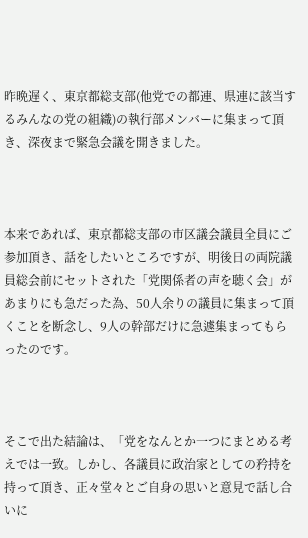昨晩遅く、東京都総支部(他党での都連、県連に該当するみんなの党の組織)の執行部メンバーに集まって頂き、深夜まで緊急会議を開きました。



本来であれば、東京都総支部の市区議会議員全員にご参加頂き、話をしたいところですが、明後日の両院議員総会前にセットされた「党関係者の声を聴く会」があまりにも急だった為、50人余りの議員に集まって頂くことを断念し、9人の幹部だけに急遽集まってもらったのです。



そこで出た結論は、「党をなんとか一つにまとめる考えでは一致。しかし、各議員に政治家としての矜持を持って頂き、正々堂々とご自身の思いと意見で話し合いに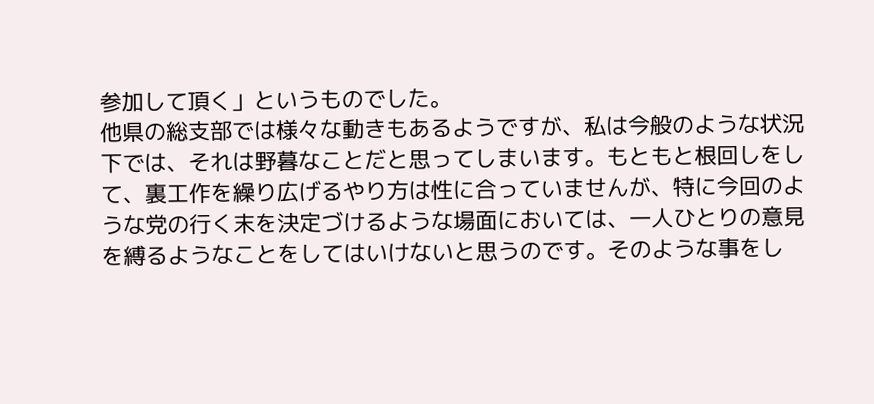参加して頂く」というものでした。
他県の総支部では様々な動きもあるようですが、私は今般のような状況下では、それは野暮なことだと思ってしまいます。もともと根回しをして、裏工作を繰り広げるやり方は性に合っていませんが、特に今回のような党の行く末を決定づけるような場面においては、一人ひとりの意見を縛るようなことをしてはいけないと思うのです。そのような事をし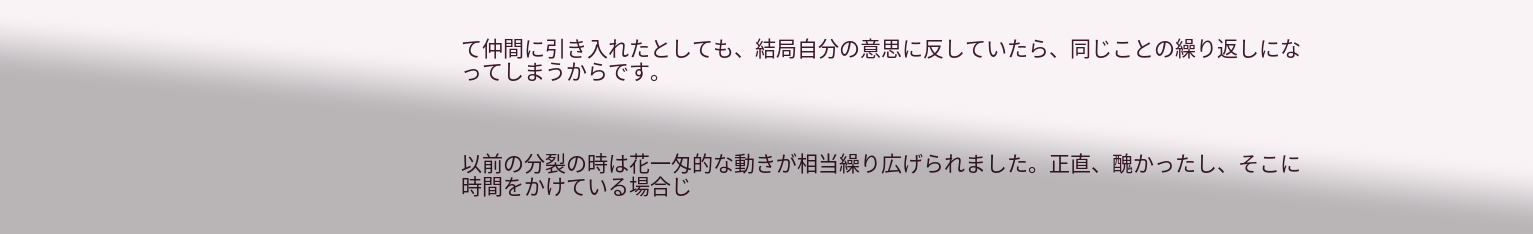て仲間に引き入れたとしても、結局自分の意思に反していたら、同じことの繰り返しになってしまうからです。



以前の分裂の時は花一匁的な動きが相当繰り広げられました。正直、醜かったし、そこに時間をかけている場合じ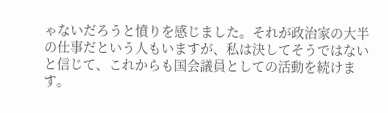ゃないだろうと憤りを感じました。それが政治家の大半の仕事だという人もいますが、私は決してそうではないと信じて、これからも国会議員としての活動を続けます。